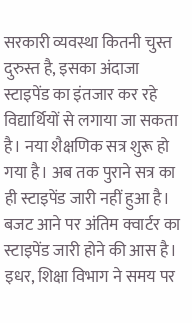सरकारी व्यवस्था कितनी चुस्त दुरुस्त है, इसका अंदाजा स्टाइपेंड का इंतजार कर रहे विद्यार्थियों से लगाया जा सकता है। नया शैक्षणिक सत्र शुरू हो गया है। अब तक पुराने सत्र का ही स्टाइपेंड जारी नहीं हुआ है। बजट आने पर अंतिम क्वार्टर का स्टाइपेंड जारी होने की आस है। इधर, शिक्षा विभाग ने समय पर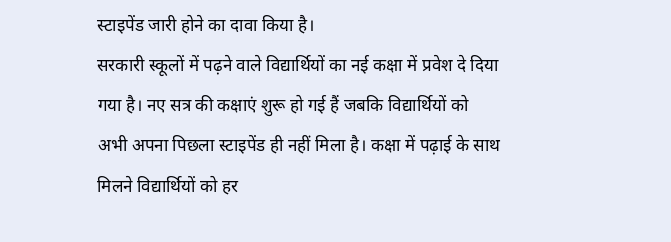स्टाइपेंड जारी होने का दावा किया है।
सरकारी स्कूलों में पढ़ने वाले विद्यार्थियों का नई कक्षा में प्रवेश दे दिया गया है। नए सत्र की कक्षाएं शुरू हो गई हैं जबकि विद्यार्थियों को अभी अपना पिछला स्टाइपेंड ही नहीं मिला है। कक्षा में पढ़ाई के साथ मिलने विद्यार्थियों को हर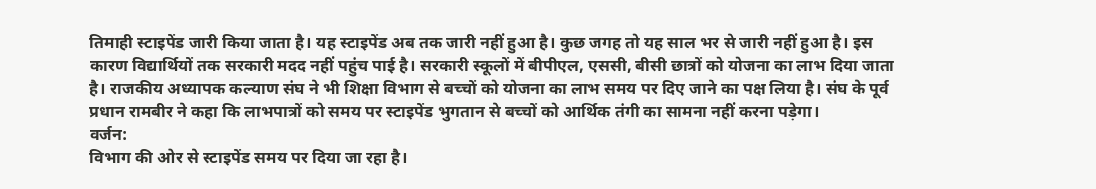तिमाही स्टाइपेंड जारी किया जाता है। यह स्टाइपेंड अब तक जारी नहीं हुआ है। कुछ जगह तो यह साल भर से जारी नहीं हुआ है। इस कारण विद्यार्थियों तक सरकारी मदद नहीं पहुंच पाई है। सरकारी स्कूलों में बीपीएल, एससी, बीसी छात्रों को योजना का लाभ दिया जाता है। राजकीय अध्यापक कल्याण संघ ने भी शिक्षा विभाग से बच्चों को योजना का लाभ समय पर दिए जाने का पक्ष लिया है। संघ के पूर्व प्रधान रामबीर ने कहा कि लाभपात्रों को समय पर स्टाइपेंड भुगतान से बच्चों को आर्थिक तंगी का सामना नहीं करना पड़ेगा।
वर्जन:
विभाग की ओर से स्टाइपेंड समय पर दिया जा रहा है।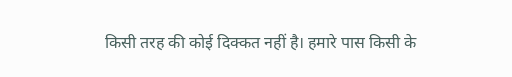किसी तरह की कोई दिक्कत नहीं है। हमारे पास किसी के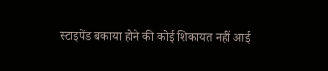स्टाइपेंड बकाया होने की कोई शिकायत नहीं आई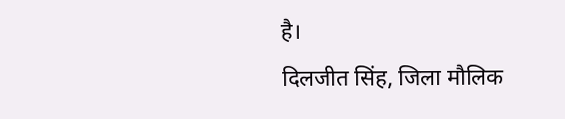है।
दिलजीत सिंह, जिला मौलिक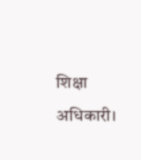शिक्षा अधिकारी।